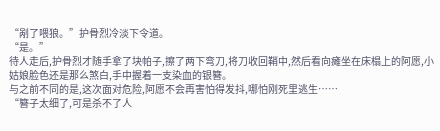“剐了喂狼。”护骨烈冷淡下令道。
“是。”
待人走后,护骨烈才随手拿了块帕子,擦了两下弯刀,将刀收回鞘中,然后看向瘫坐在床榻上的阿愿,小姑娘脸色还是那么煞白,手中握着一支染血的银簪。
与之前不同的是,这次面对危险,阿愿不会再害怕得发抖,哪怕刚死里逃生……
“簪子太细了,可是杀不了人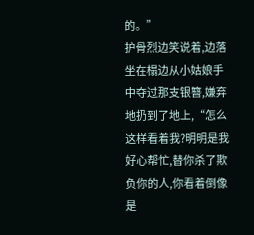的。”
护骨烈边笑说着,边落坐在榻边从小姑娘手中夺过那支银簪,嫌弃地扔到了地上,“怎么这样看着我?明明是我好心帮忙,替你杀了欺负你的人,你看着倒像是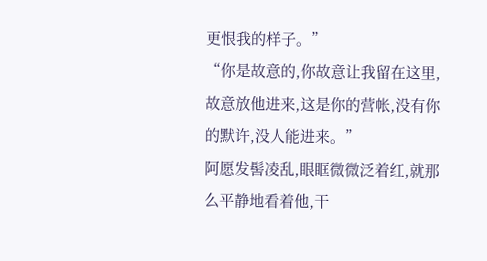更恨我的样子。”
“你是故意的,你故意让我留在这里,故意放他进来,这是你的营帐,没有你的默许,没人能进来。”
阿愿发髻凌乱,眼眶微微泛着红,就那么平静地看着他,干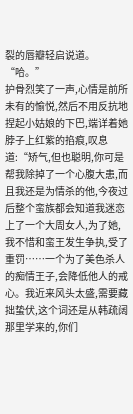裂的唇瓣轻启说道。
“哈。”
护骨烈笑了一声,心情是前所未有的愉悦,然后不用反抗地捏起小姑娘的下巴,端详着她脖子上红紫的掐痕,叹息道:“矫气,但也聪明,你可是帮我除掉了一个心腹大患,而且我还是为情杀的他,今夜过后整个蛮族都会知道我迷恋上了一个大周女人,为了她,我不惜和蛮王发生争执,受了重罚……一个为了美色杀人的痴情王子,会降低他人的戒心。我近来风头太盛,需要藏拙蛰伏,这个词还是从韩疏阔那里学来的,你们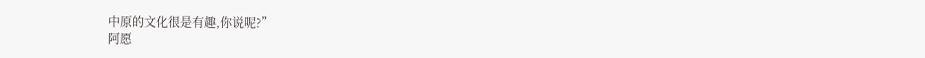中原的文化很是有趣,你说呢?”
阿愿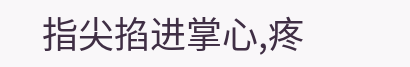指尖掐进掌心,疼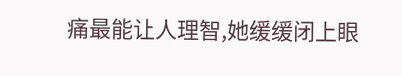痛最能让人理智,她缓缓闭上眼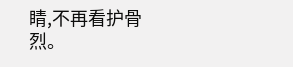睛,不再看护骨烈。